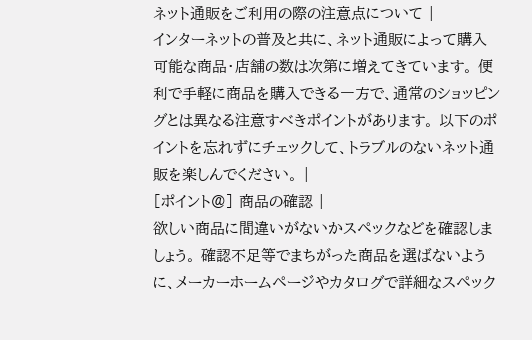ネット通販をご利用の際の注意点について |
インターネットの普及と共に、ネット通販によって購入可能な商品・店舗の数は次第に増えてきています。 便利で手軽に商品を購入できる一方で、通常のショッピングとは異なる注意すべきポイントがあります。 以下のポイントを忘れずにチェックして、トラブルのないネット通販を楽しんでください。 |
[ポイント@] 商品の確認 |
欲しい商品に間違いがないかスペックなどを確認しましょう。 確認不足等でまちがった商品を選ばないように、メーカーホームページやカタログで詳細なスペック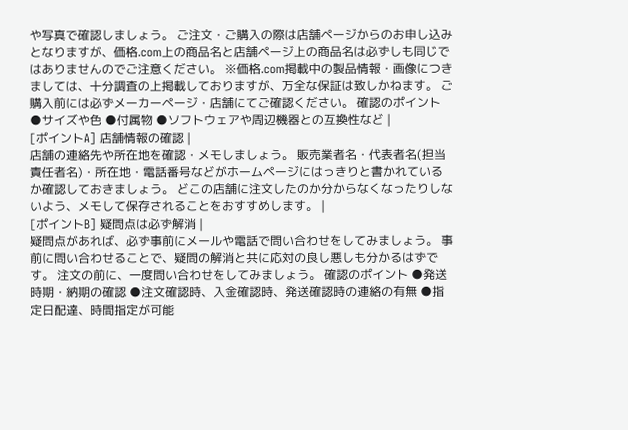や写真で確認しましょう。 ご注文・ご購入の際は店舗ページからのお申し込みとなりますが、価格.com上の商品名と店舗ページ上の商品名は必ずしも同じではありませんのでご注意ください。 ※価格.com掲載中の製品情報・画像につきましては、十分調査の上掲載しておりますが、万全な保証は致しかねます。 ご購入前には必ずメーカーページ・店舗にてご確認ください。 確認のポイント ●サイズや色 ●付属物 ●ソフトウェアや周辺機器との互換性など |
[ポイントA] 店舗情報の確認 |
店舗の連絡先や所在地を確認・メモしましょう。 販売業者名・代表者名(担当責任者名)・所在地・電話番号などがホームページにはっきりと書かれているか確認しておきましょう。 どこの店舗に注文したのか分からなくなったりしないよう、メモして保存されることをおすすめします。 |
[ポイントB] 疑問点は必ず解消 |
疑問点があれば、必ず事前にメールや電話で問い合わせをしてみましょう。 事前に問い合わせることで、疑問の解消と共に応対の良し悪しも分かるはずです。 注文の前に、一度問い合わせをしてみましょう。 確認のポイント ●発送時期・納期の確認 ●注文確認時、入金確認時、発送確認時の連絡の有無 ●指定日配達、時間指定が可能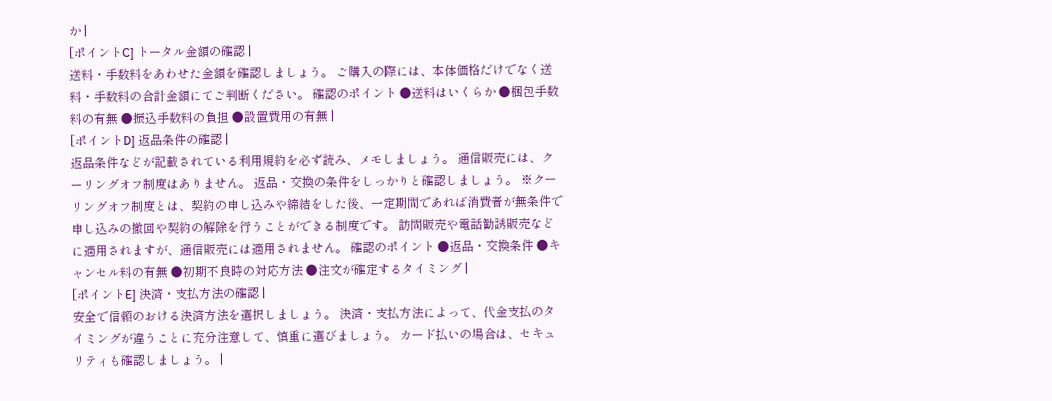か |
[ポイントC] トータル金額の確認 |
送料・手数料をあわせた金額を確認しましょう。 ご購入の際には、本体価格だけでなく送料・手数料の合計金額にてご判断ください。 確認のポイント ●送料はいくらか ●梱包手数料の有無 ●振込手数料の負担 ●設置費用の有無 |
[ポイントD] 返品条件の確認 |
返品条件などが記載されている利用規約を必ず読み、メモしましょう。 通信販売には、クーリングオフ制度はありません。 返品・交換の条件をしっかりと確認しましょう。 ※クーリングオフ制度とは、契約の申し込みや締結をした後、一定期間であれば消費者が無条件で申し込みの撤回や契約の解除を行うことができる制度です。 訪問販売や電話勧誘販売などに適用されますが、通信販売には適用されません。 確認のポイント ●返品・交換条件 ●キャンセル料の有無 ●初期不良時の対応方法 ●注文が確定するタイミング |
[ポイントE] 決済・支払方法の確認 |
安全で信頼のおける決済方法を選択しましょう。 決済・支払方法によって、代金支払のタイミングが違うことに充分注意して、慎重に選びましょう。 カード払いの場合は、セキュリティも確認しましょう。 |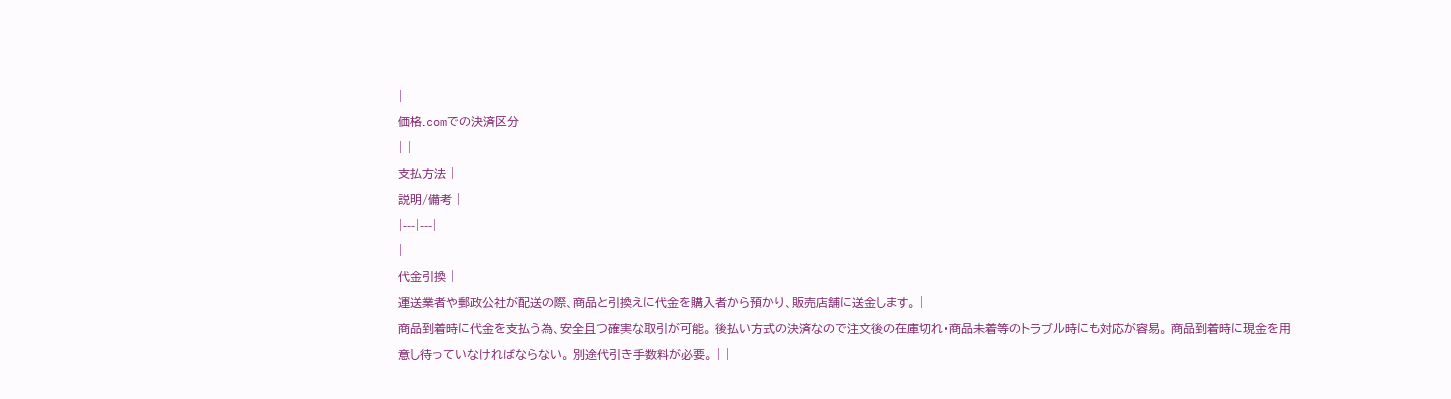|
価格.comでの決済区分
| |
支払方法 |
説明/備考 |
|---|---|
|
代金引換 |
運送業者や郵政公社が配送の際、商品と引換えに代金を購入者から預かり、販売店舗に送金します。 |
商品到着時に代金を支払う為、安全且つ確実な取引が可能。 後払い方式の決済なので注文後の在庫切れ・商品未着等のトラブル時にも対応が容易。 商品到着時に現金を用意し待っていなければならない。 別途代引き手数料が必要。 | |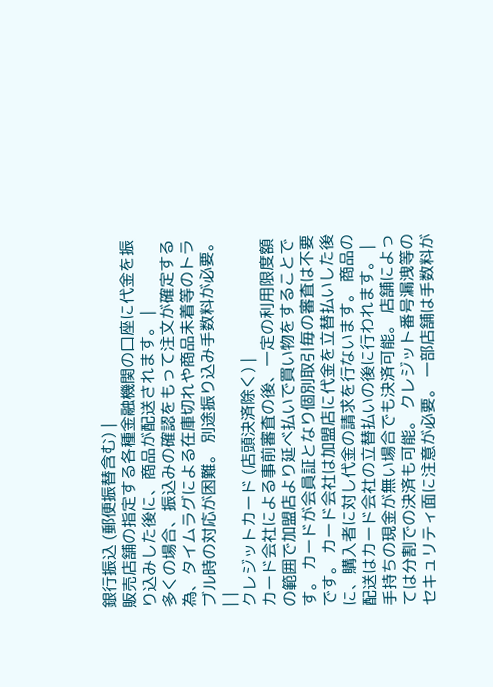銀行振込 (郵便振替含む) |
販売店舗の指定する各種金融機関の口座に代金を振り込みした後に、商品が配送されます。 |
多くの場合、振込みの確認をもって注文が確定する為、タイムラグによる在庫切れや商品未着等のトラブル時の対応が困難。 別途振り込み手数料が必要。 | |
クレジットカード (店頭決済除く) |
カード会社による事前審査の後、一定の利用限度額の範囲で加盟店より延べ払いで買い物をすることです。 カードが会員証となり個別取引毎の審査は不要です。 カード会社は加盟店に代金を立替払いした後に、購入者に対し代金の請求を行ないます。 商品の配送はカード会社の立替払いの後に行われます。 |
手持ちの現金が無い場合でも決済可能。 店舗によっては分割での決済も可能。 クレジット番号漏洩等のセキュリティ面に注意が必要。 一部店舗は手数料が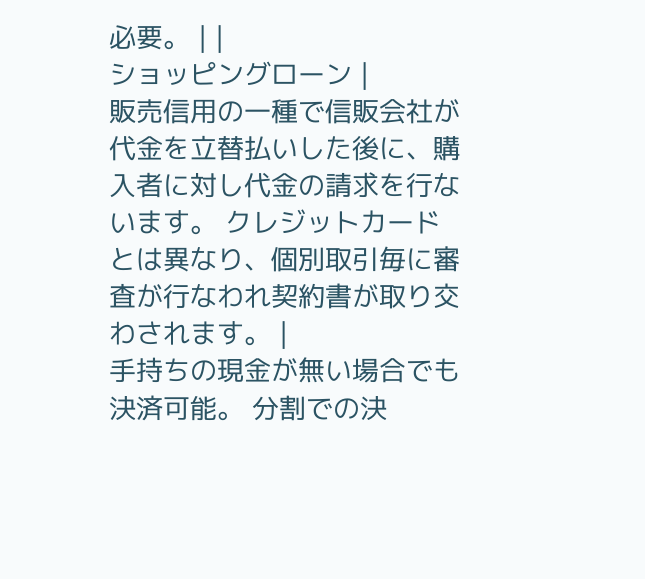必要。 | |
ショッピングローン |
販売信用の一種で信販会社が代金を立替払いした後に、購入者に対し代金の請求を行ないます。 クレジットカードとは異なり、個別取引毎に審査が行なわれ契約書が取り交わされます。 |
手持ちの現金が無い場合でも決済可能。 分割での決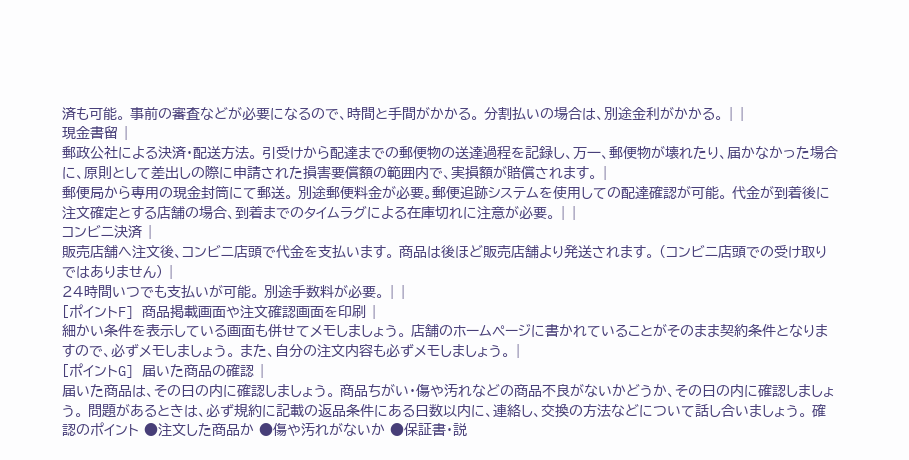済も可能。 事前の審査などが必要になるので、時間と手間がかかる。 分割払いの場合は、別途金利がかかる。 | |
現金書留 |
郵政公社による決済・配送方法。 引受けから配達までの郵便物の送達過程を記録し、万一、郵便物が壊れたり、届かなかった場合に、原則として差出しの際に申請された損害要償額の範囲内で、実損額が賠償されます。 |
郵便局から専用の現金封筒にて郵送。 別途郵便料金が必要。郵便追跡システムを使用しての配達確認が可能。 代金が到着後に注文確定とする店舗の場合、到着までのタイムラグによる在庫切れに注意が必要。 | |
コンビニ決済 |
販売店舗へ注文後、コンビニ店頭で代金を支払います。 商品は後ほど販売店舗より発送されます。 (コンビニ店頭での受け取りではありません) |
24時間いつでも支払いが可能。 別途手数料が必要。 | |
[ポイントF] 商品掲載画面や注文確認画面を印刷 |
細かい条件を表示している画面も併せてメモしましょう。 店舗のホームページに書かれていることがそのまま契約条件となりますので、必ずメモしましょう。 また、自分の注文内容も必ずメモしましょう。 |
[ポイントG] 届いた商品の確認 |
届いた商品は、その日の内に確認しましょう。 商品ちがい・傷や汚れなどの商品不良がないかどうか、その日の内に確認しましょう。 問題があるときは、必ず規約に記載の返品条件にある日数以内に、連絡し、交換の方法などについて話し合いましょう。 確認のポイント ●注文した商品か ●傷や汚れがないか ●保証書・説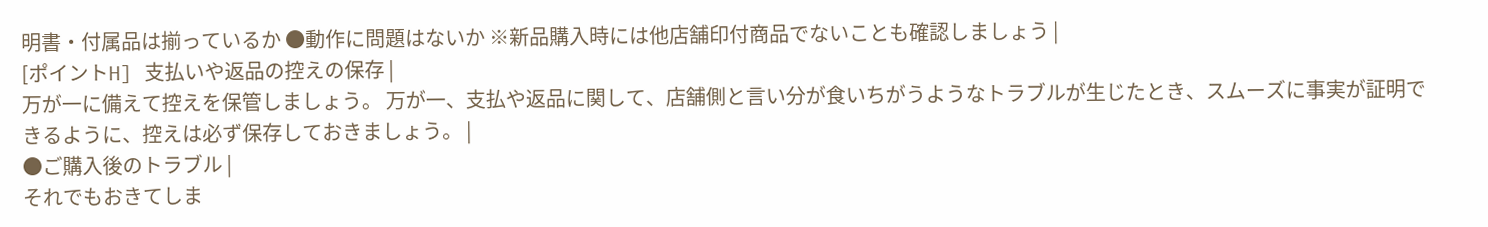明書・付属品は揃っているか ●動作に問題はないか ※新品購入時には他店舗印付商品でないことも確認しましょう |
[ポイントH] 支払いや返品の控えの保存 |
万が一に備えて控えを保管しましょう。 万が一、支払や返品に関して、店舗側と言い分が食いちがうようなトラブルが生じたとき、スムーズに事実が証明できるように、控えは必ず保存しておきましょう。 |
●ご購入後のトラブル |
それでもおきてしま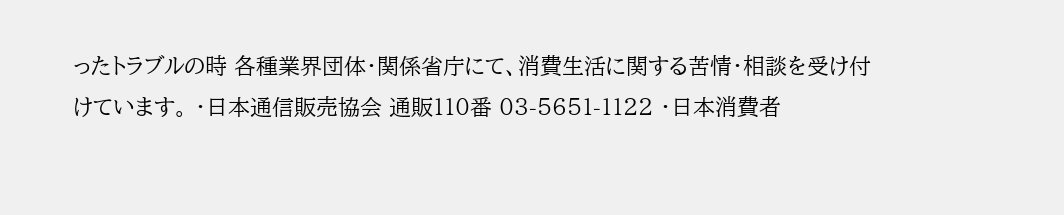ったトラブルの時 各種業界団体・関係省庁にて、消費生活に関する苦情・相談を受け付けています。 ・日本通信販売協会 通販110番 03-5651-1122 ・日本消費者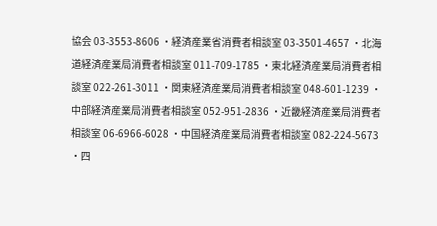協会 03-3553-8606 ・経済産業省消費者相談室 03-3501-4657 ・北海道経済産業局消費者相談室 011-709-1785 ・東北経済産業局消費者相談室 022-261-3011 ・関東経済産業局消費者相談室 048-601-1239 ・中部経済産業局消費者相談室 052-951-2836 ・近畿経済産業局消費者相談室 06-6966-6028 ・中国経済産業局消費者相談室 082-224-5673 ・四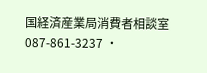国経済産業局消費者相談室 087-861-3237 ・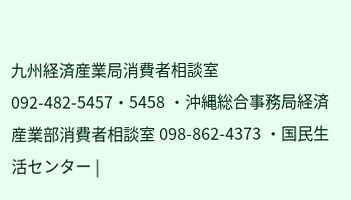九州経済産業局消費者相談室 092-482-5457・5458 ・沖縄総合事務局経済産業部消費者相談室 098-862-4373 ・国民生活センター |